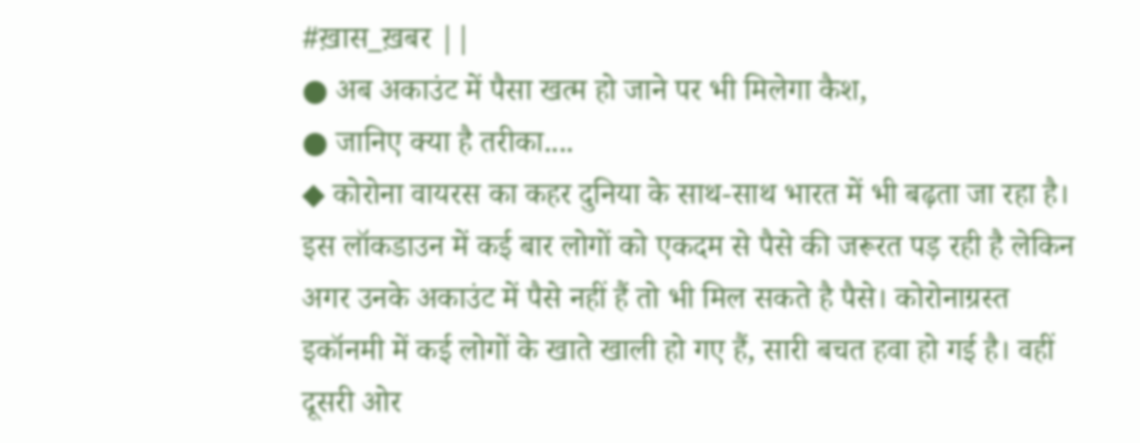#ख़ास_ख़बर ||
● अब अकाउंट में पैसा खत्म हो जाने पर भी मिलेगा कैश,
● जानिए क्या है तरीका....
◆ कोरोना वायरस का कहर दुनिया के साथ-साथ भारत में भी बढ़ता जा रहा है। इस लॉकडाउन में कई बार लोगों को एकदम से पैसे की जरूरत पड़ रही है लेकिन अगर उनके अकाउंट में पैसे नहीं हैं तो भी मिल सकते है पैसे। कोरोनाग्रस्त इकॉनमी में कई लोगों के खाते खाली हो गए हैं, सारी बचत हवा हो गई है। वहीं दूसरी ओर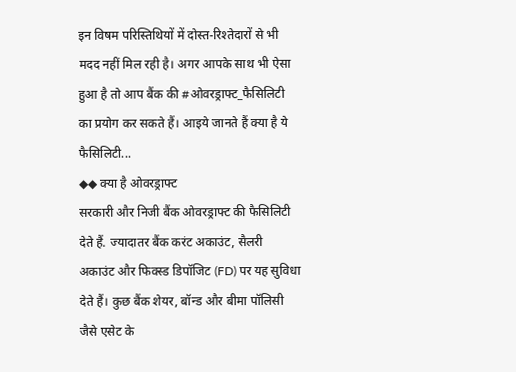इन विषम परिस्तिथियों में दोस्त-रिश्तेदारों से भी मदद नहीं मिल रही है। अगर आपके साथ भी ऐसा हुआ है तो आप बैंक की #ओवरड्राफ्ट_फैसिलिटी का प्रयोग कर सकते हैं। आइये जानते हैं क्या है ये फैसिलिटी...
◆◆ क्या है ओवरड्राफ्ट
सरकारी और निजी बैंक ओवरड्राफ्ट की फैसिलिटी देते हैं. ज्यादातर बैंक करंट अकाउंट, सैलरी अकाउंट और फिक्स्ड डिपॉजिट (FD) पर यह सुविधा देते हैं। कुछ बैंक शेयर, बॉन्ड और बीमा पॉलिसी जैसे एसेट के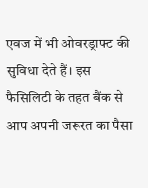एवज में भी ओवरड्राफ्ट की सुविधा देते हैं। इस फैसिलिटी के तहत बैंक से आप अपनी जरूरत का पैसा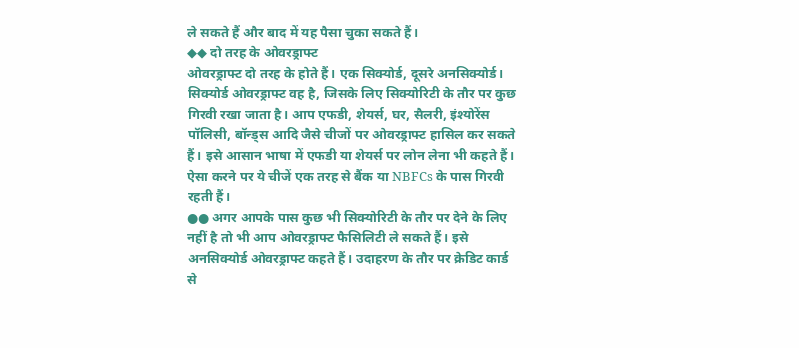ले सकते हैं और बाद में यह पैसा चुका सकते हैं।
◆◆ दो तरह के ओवरड्राफ्ट
ओवरड्राफ्ट दो तरह के होते हैं। एक सिक्योर्ड, दूसरे अनसिक्योर्ड। सिक्योर्ड ओवरड्राफ्ट वह है, जिसके लिए सिक्योरिटी के तौर पर कुछ गिरवी रखा जाता है। आप एफडी, शेयर्स, घर, सैलरी, इंश्योरेंस पॉलिसी, बॉन्ड्स आदि जैसे चीजों पर ओवरड्राफ्ट हासिल कर सकते हैं। इसे आसान भाषा में एफडी या शेयर्स पर लोन लेना भी कहते हैं। ऐसा करने पर ये चीजें एक तरह से बैंक या NBFCs के पास गिरवी रहती हैं।
●● अगर आपके पास कुछ भी सिक्योरिटी के तौर पर देने के लिए नहीं है तो भी आप ओवरड्राफ्ट फैसिलिटी ले सकते हैं। इसे अनसिक्योर्ड ओवरड्राफ्ट कहते हैं। उदाहरण के तौर पर क्रेडिट कार्ड से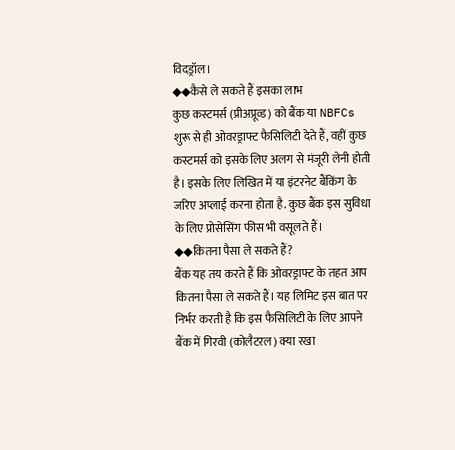विदड्रॉल।
◆◆कैसे ले सकते हैं इसका लाभ
कुछ कस्टमर्स (प्रीअप्रूव्ड) को बैंक या NBFCs शुरू से ही ओवरड्राफ्ट फैसिलिटी देते हैं, वहीं कुछ कस्टमर्स को इसके लिए अलग से मंजूरी लेनी होती है। इसके लिए लिखित में या इंटरनेट बैंकिंग के जरिए अप्लाई करना होता है. कुछ बैंक इस सुविधा के लिए प्रोसेसिंग फीस भी वसूलते हैं।
◆◆कितना पैसा ले सकते हैं?
बैंक यह तय करते हैं कि ओवरड्राफ्ट के तहत आप कितना पैसा ले सकते हैं। यह लिमिट इस बात पर निर्भर करती है कि इस फैसिलिटी के लिए आपने बैंक में गिरवी (कोलैटरल) क्या रखा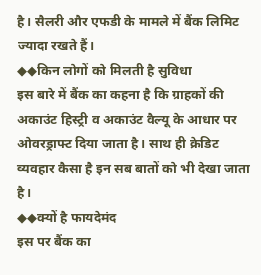है। सैलरी और एफडी के मामले में बैंक लिमिट ज्यादा रखते हैं।
◆◆किन लोगों को मिलती है सुविधा
इस बारे में बैंक का कहना है कि ग्राहकों की अकाउंट हिस्ट्री व अकाउंट वैल्यू के आधार पर ओवरड्राफ्ट दिया जाता है। साथ ही क्रेडिट व्यवहार कैसा है इन सब बातों को भी देखा जाता है।
◆◆क्यों है फायदेमंद
इस पर बैंक का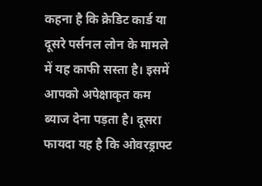कहना है कि क्रेडिट कार्ड या दूसरे पर्सनल लोन के मामले में यह काफी सस्ता है। इसमें आपको अपेक्षाकृत कम ब्याज देना पड़ता है। दूसरा फायदा यह है कि ओवरड्राफ्ट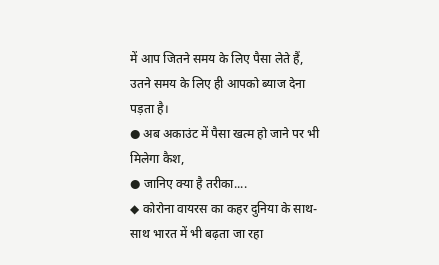में आप जितने समय के लिए पैसा लेते हैं, उतने समय के लिए ही आपको ब्याज देना पड़ता है।
● अब अकाउंट में पैसा खत्म हो जाने पर भी मिलेगा कैश,
● जानिए क्या है तरीका....
◆ कोरोना वायरस का कहर दुनिया के साथ-साथ भारत में भी बढ़ता जा रहा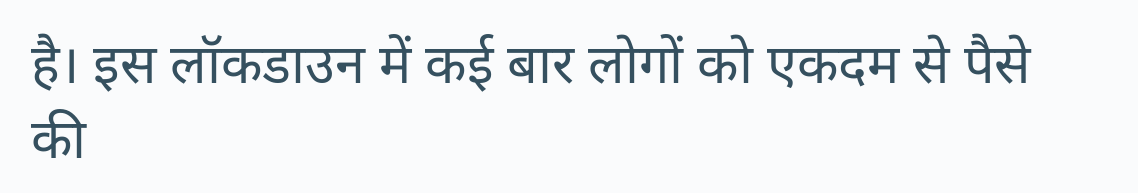है। इस लॉकडाउन में कई बार लोगों को एकदम से पैसे की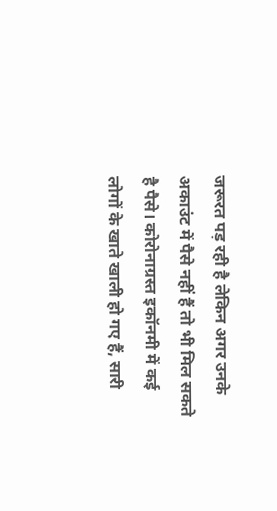जरूरत पड़ रही है लेकिन अगर उनके अकाउंट में पैसे नहीं हैं तो भी मिल सकते है पैसे। कोरोनाग्रस्त इकॉनमी में कई लोगों के खाते खाली हो गए हैं, सारी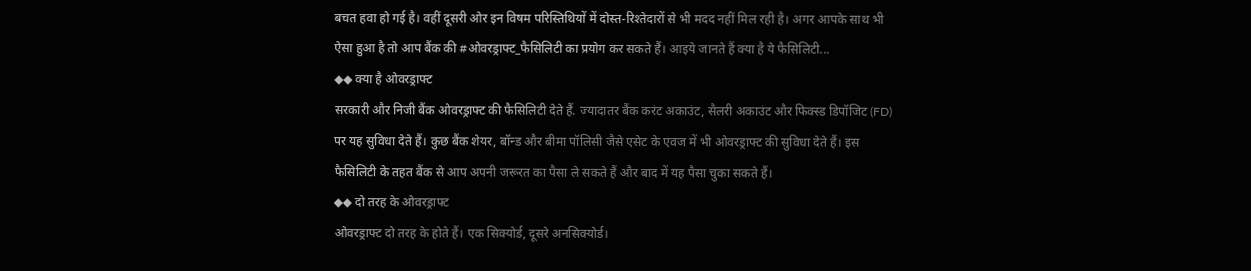बचत हवा हो गई है। वहीं दूसरी ओर इन विषम परिस्तिथियों में दोस्त-रिश्तेदारों से भी मदद नहीं मिल रही है। अगर आपके साथ भी ऐसा हुआ है तो आप बैंक की #ओवरड्राफ्ट_फैसिलिटी का प्रयोग कर सकते हैं। आइये जानते हैं क्या है ये फैसिलिटी...
◆◆ क्या है ओवरड्राफ्ट
सरकारी और निजी बैंक ओवरड्राफ्ट की फैसिलिटी देते हैं. ज्यादातर बैंक करंट अकाउंट, सैलरी अकाउंट और फिक्स्ड डिपॉजिट (FD) पर यह सुविधा देते हैं। कुछ बैंक शेयर, बॉन्ड और बीमा पॉलिसी जैसे एसेट के एवज में भी ओवरड्राफ्ट की सुविधा देते हैं। इस फैसिलिटी के तहत बैंक से आप अपनी जरूरत का पैसा ले सकते हैं और बाद में यह पैसा चुका सकते हैं।
◆◆ दो तरह के ओवरड्राफ्ट
ओवरड्राफ्ट दो तरह के होते हैं। एक सिक्योर्ड, दूसरे अनसिक्योर्ड।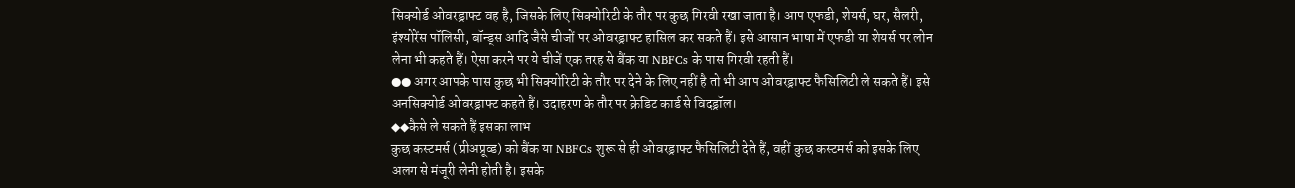सिक्योर्ड ओवरड्राफ्ट वह है, जिसके लिए सिक्योरिटी के तौर पर कुछ गिरवी रखा जाता है। आप एफडी, शेयर्स, घर, सैलरी, इंश्योरेंस पॉलिसी, बॉन्ड्स आदि जैसे चीजों पर ओवरड्राफ्ट हासिल कर सकते हैं। इसे आसान भाषा में एफडी या शेयर्स पर लोन लेना भी कहते हैं। ऐसा करने पर ये चीजें एक तरह से बैंक या NBFCs के पास गिरवी रहती हैं।
●● अगर आपके पास कुछ भी सिक्योरिटी के तौर पर देने के लिए नहीं है तो भी आप ओवरड्राफ्ट फैसिलिटी ले सकते हैं। इसे अनसिक्योर्ड ओवरड्राफ्ट कहते हैं। उदाहरण के तौर पर क्रेडिट कार्ड से विदड्रॉल।
◆◆कैसे ले सकते हैं इसका लाभ
कुछ कस्टमर्स (प्रीअप्रूव्ड) को बैंक या NBFCs शुरू से ही ओवरड्राफ्ट फैसिलिटी देते हैं, वहीं कुछ कस्टमर्स को इसके लिए अलग से मंजूरी लेनी होती है। इसके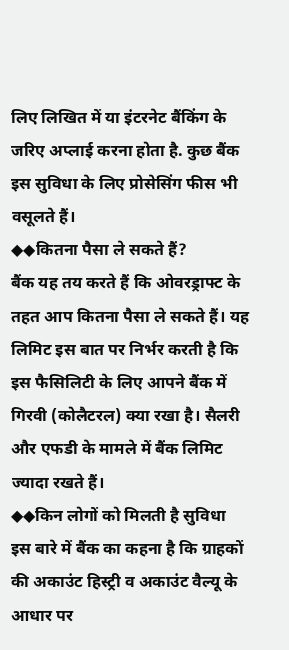लिए लिखित में या इंटरनेट बैंकिंग के जरिए अप्लाई करना होता है. कुछ बैंक इस सुविधा के लिए प्रोसेसिंग फीस भी वसूलते हैं।
◆◆कितना पैसा ले सकते हैं?
बैंक यह तय करते हैं कि ओवरड्राफ्ट के तहत आप कितना पैसा ले सकते हैं। यह लिमिट इस बात पर निर्भर करती है कि इस फैसिलिटी के लिए आपने बैंक में गिरवी (कोलैटरल) क्या रखा है। सैलरी और एफडी के मामले में बैंक लिमिट ज्यादा रखते हैं।
◆◆किन लोगों को मिलती है सुविधा
इस बारे में बैंक का कहना है कि ग्राहकों की अकाउंट हिस्ट्री व अकाउंट वैल्यू के आधार पर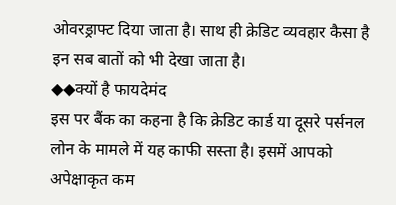ओवरड्राफ्ट दिया जाता है। साथ ही क्रेडिट व्यवहार कैसा है इन सब बातों को भी देखा जाता है।
◆◆क्यों है फायदेमंद
इस पर बैंक का कहना है कि क्रेडिट कार्ड या दूसरे पर्सनल लोन के मामले में यह काफी सस्ता है। इसमें आपको अपेक्षाकृत कम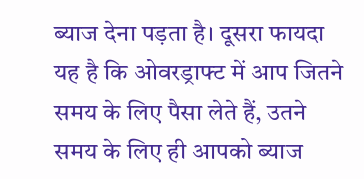ब्याज देना पड़ता है। दूसरा फायदा यह है कि ओवरड्राफ्ट में आप जितने समय के लिए पैसा लेते हैं, उतने समय के लिए ही आपको ब्याज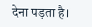देना पड़ता है।